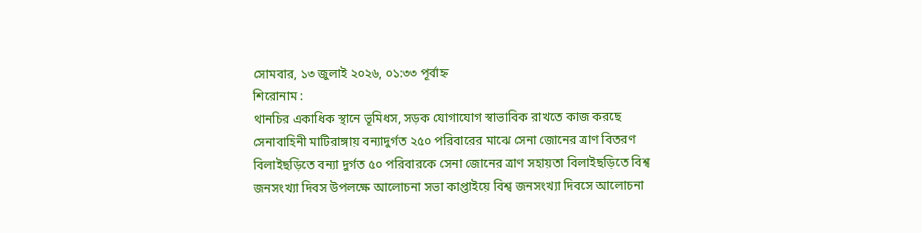সোমবার, ১৩ জুলাই ২০২৬, ০১:৩৩ পূর্বাহ্ন
শিরোনাম :
থানচির একাধিক স্থানে ভূমিধস, সড়ক যোগাযোগ স্বাভাবিক রাখতে কাজ করছে সেনাবাহিনী মাটিরাঙ্গায় বন্যাদুর্গত ২৫০ পরিবারের মাঝে সেনা জোনের ত্রাণ বিতরণ বিলাইছড়িতে বন্যা দুর্গত ৫০ পরিবারকে সেনা জোনের ত্রাণ সহায়তা বিলাইছড়িতে বিশ্ব জনসংখ্যা দিবস উপলক্ষে আলোচনা সভা কাপ্তাইয়ে বিশ্ব জনসংখ্যা দিবসে আলোচনা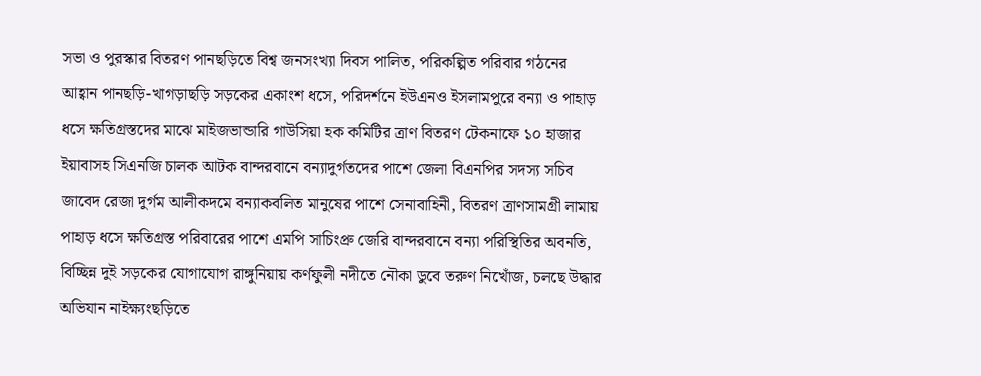সভা ও পুরস্কার বিতরণ পানছড়িতে বিশ্ব জনসংখ্যা দিবস পালিত, পরিকল্পিত পরিবার গঠনের আহ্বান পানছড়ি-খাগড়াছড়ি সড়কের একাংশ ধসে, পরিদর্শনে ইউএনও ইসলামপুরে বন্যা ও পাহাড় ধসে ক্ষতিগ্রস্তদের মাঝে মাইজভান্ডারি গাউসিয়া হক কমিটির ত্রাণ বিতরণ টেকনাফে ১০ হাজার ইয়াবাসহ সিএনজি চালক আটক বান্দরবানে বন্যাদুর্গতদের পাশে জেলা বিএনপির সদস্য সচিব জাবেদ রেজা দুর্গম আলীকদমে বন্যাকবলিত মানুষের পাশে সেনাবাহিনী, বিতরণ ত্রাণসামগ্রী লামায় পাহাড় ধসে ক্ষতিগ্রস্ত পরিবারের পাশে এমপি সাচিংপ্রু জেরি বান্দরবানে বন্যা পরিস্থিতির অবনতি, বিচ্ছিন্ন দুই সড়কের যোগাযোগ রাঙ্গুনিয়ায় কর্ণফুলী নদীতে নৌকা ডুবে তরুণ নিখোঁজ, চলছে উদ্ধার অভিযান নাইক্ষ্যংছড়িতে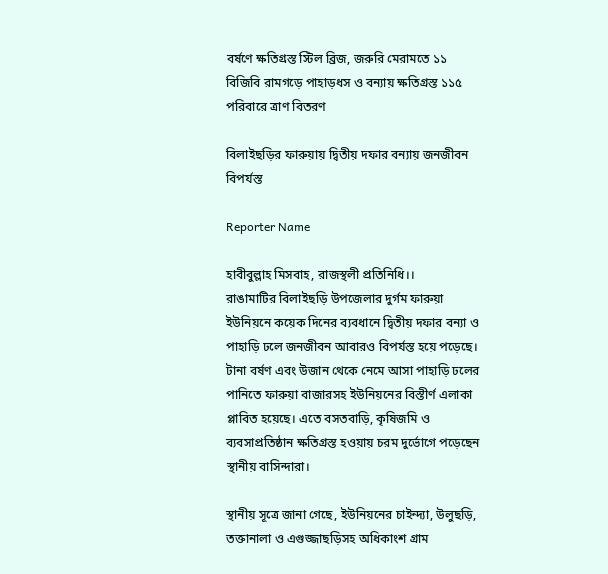বর্ষণে ক্ষতিগ্রস্ত স্টিল ব্রিজ, জরুরি মেরামতে ১১ বিজিবি রামগড়ে পাহাড়ধস ও বন্যায় ক্ষতিগ্রস্ত ১১৫ পরিবারে ত্রাণ বিতরণ

বিলাইছড়ির ফারুয়ায় দ্বিতীয় দফার বন্যায় জনজীবন বিপর্যস্ত

Reporter Name

হাবীবুল্লাহ মিসবাহ, রাজস্থলী প্রতিনিধি।।
রাঙামাটির বিলাইছড়ি উপজেলার দুর্গম ফারুয়া ইউনিয়নে কয়েক দিনের ব্যবধানে দ্বিতীয় দফার বন্যা ও পাহাড়ি ঢলে জনজীবন আবারও বিপর্যস্ত হয়ে পড়েছে। টানা বর্ষণ এবং উজান থেকে নেমে আসা পাহাড়ি ঢলের পানিতে ফারুয়া বাজারসহ ইউনিয়নের বিস্তীর্ণ এলাকা প্লাবিত হয়েছে। এতে বসতবাড়ি, কৃষিজমি ও ব্যবসাপ্রতিষ্ঠান ক্ষতিগ্রস্ত হওয়ায় চরম দুর্ভোগে পড়েছেন স্থানীয় বাসিন্দারা।

স্থানীয় সূত্রে জানা গেছে, ইউনিয়নের চাইন্দ্যা, উলুছড়ি, তক্তানালা ও এগুজ্জাছড়িসহ অধিকাংশ গ্রাম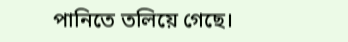পানিতে তলিয়ে গেছে।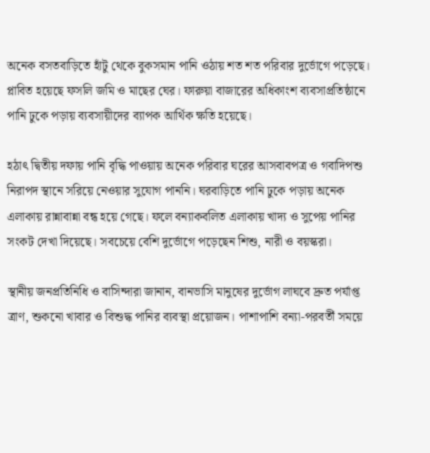অনেক বসতবাড়িতে হাঁটু থেকে বুকসমান পানি ওঠায় শত শত পরিবার দুর্ভোগে পড়েছে। প্লাবিত হয়েছে ফসলি জমি ও মাছের ঘের। ফারুয়া বাজারের অধিকাংশ ব্যবসাপ্রতিষ্ঠানে পানি ঢুকে পড়ায় ব্যবসায়ীদের ব্যাপক আর্থিক ক্ষতি হয়েছে।

হঠাৎ দ্বিতীয় দফায় পানি বৃদ্ধি পাওয়ায় অনেক পরিবার ঘরের আসবাবপত্র ও গবাদিপশু নিরাপদ স্থানে সরিয়ে নেওয়ার সুযোগ পাননি। ঘরবাড়িতে পানি ঢুকে পড়ায় অনেক এলাকায় রান্নাবান্না বন্ধ হয়ে গেছে। ফলে বন্যাকবলিত এলাকায় খাদ্য ও সুপেয় পানির সংকট দেখা দিয়েছে। সবচেয়ে বেশি দুর্ভোগে পড়েছেন শিশু, নারী ও বয়স্করা।

স্থানীয় জনপ্রতিনিধি ও বাসিন্দারা জানান, বানভাসি মানুষের দুর্ভোগ লাঘবে দ্রুত পর্যাপ্ত ত্রাণ, শুকনো খাবার ও বিশুদ্ধ পানির ব্যবস্থা প্রয়োজন। পাশাপাশি বন্যা-পরবর্তী সময়ে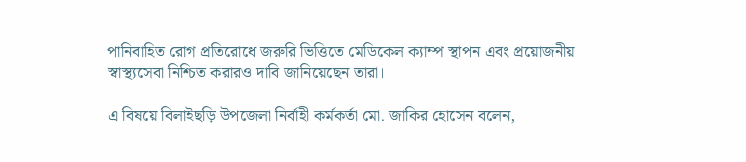পানিবাহিত রোগ প্রতিরোধে জরুরি ভিত্তিতে মেডিকেল ক্যাম্প স্থাপন এবং প্রয়োজনীয় স্বাস্থ্যসেবা নিশ্চিত করারও দাবি জানিয়েছেন তারা।

এ বিষয়ে বিলাইছড়ি উপজেলা নির্বাহী কর্মকর্তা মো. জাকির হোসেন বলেন,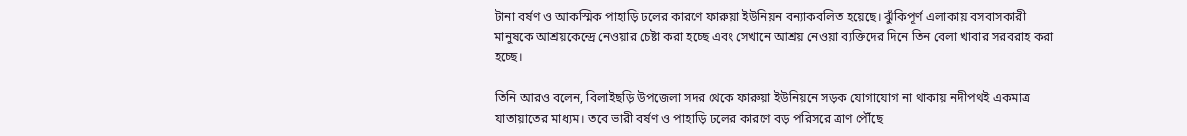টানা বর্ষণ ও আকস্মিক পাহাড়ি ঢলের কারণে ফারুয়া ইউনিয়ন বন্যাকবলিত হয়েছে। ঝুঁকিপূর্ণ এলাকায় বসবাসকারী মানুষকে আশ্রয়কেন্দ্রে নেওয়ার চেষ্টা করা হচ্ছে এবং সেখানে আশ্রয় নেওয়া ব্যক্তিদের দিনে তিন বেলা খাবার সরবরাহ করা হচ্ছে।

তিনি আরও বলেন, বিলাইছড়ি উপজেলা সদর থেকে ফারুয়া ইউনিয়নে সড়ক যোগাযোগ না থাকায় নদীপথই একমাত্র যাতায়াতের মাধ্যম। তবে ভারী বর্ষণ ও পাহাড়ি ঢলের কারণে বড় পরিসরে ত্রাণ পৌঁছে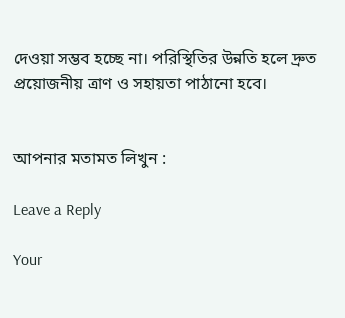দেওয়া সম্ভব হচ্ছে না। পরিস্থিতির উন্নতি হলে দ্রুত প্রয়োজনীয় ত্রাণ ও সহায়তা পাঠানো হবে।


আপনার মতামত লিখুন :

Leave a Reply

Your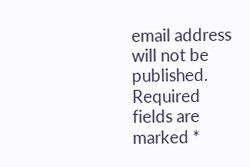email address will not be published. Required fields are marked *